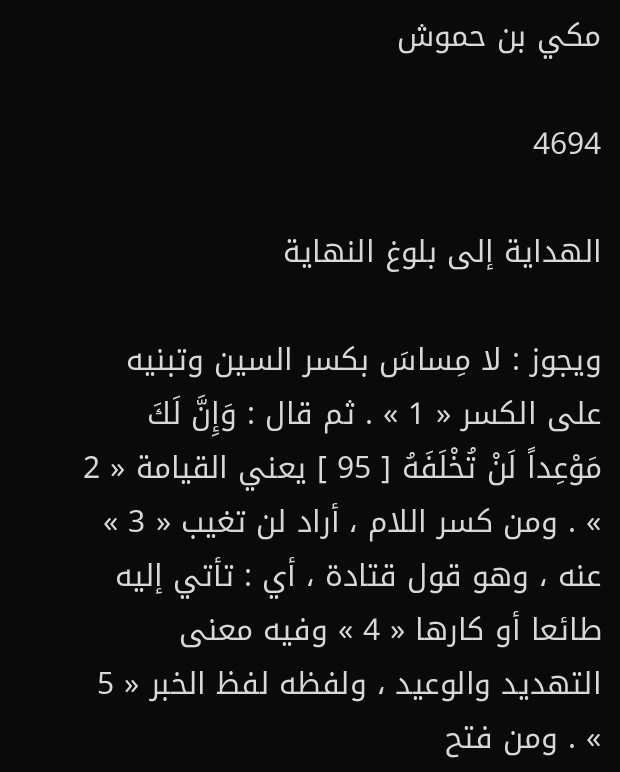مكي بن حموش

4694

الهداية إلى بلوغ النهاية

ويجوز : لا مِساسَ بكسر السين وتبنيه على الكسر « 1 » . ثم قال : وَإِنَّ لَكَ مَوْعِداً لَنْ تُخْلَفَهُ [ 95 ] يعني القيامة « 2 » . ومن كسر اللام ، أراد لن تغيب « 3 » عنه ، وهو قول قتادة ، أي : تأتي إليه طائعا أو كارها « 4 » وفيه معنى التهديد والوعيد ، ولفظه لفظ الخبر « 5 » . ومن فتح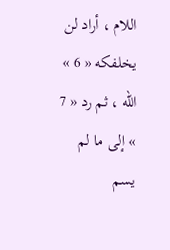اللام ، أراد لن يخلفكه « 6 » اللّه ، ثم رد « 7 » إلى ما لم يسم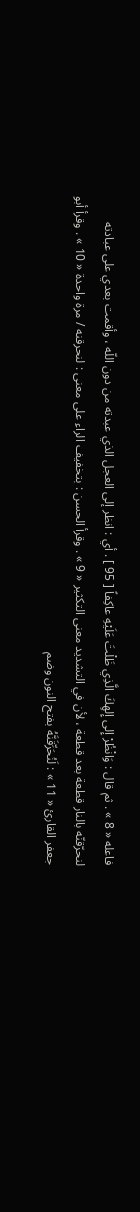فاعله « 8 » . ثم قال : وَانْظُرْ إِلى إِلهِكَ الَّذِي ظَلْتَ عَلَيْهِ عاكِفاً [ 95 ] . أي : انظر إلى العجل الذي عبدته من دون اللّه ، وأقمت بعدي على عبادته لنحرّقنّه بالنار قطعة بعد قطعة ، لأن في التشديد معنى التكثير « 9 » . وقرأ الحسن : بتخفيف الراء على معنى : لنحرقنه / مرة واحدة « 10 » . وقرأ أبو جعفر القارئ « 11 » : لَنُحَرِّقَنَّهُ بفتح النون وضم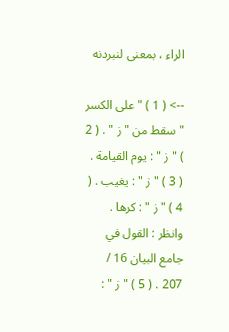الراء ، بمعنى لنبردنه

--> ( 1 ) " على الكسر " سقط من " ز " . ( 2 ) " ز " : يوم القيامة . ( 3 ) " ز " : يغيب . ( 4 ) " ز " : كرها . وانظر : القول في جامع البيان 16 / 207 . ( 5 ) " ز " :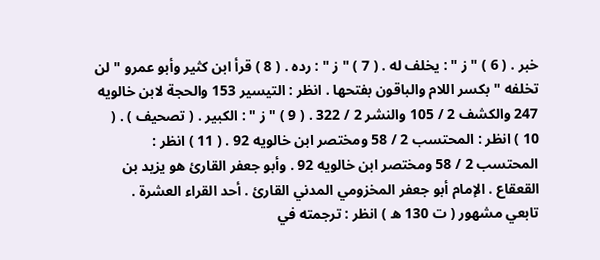خبر . ( 6 ) " ز " : يخلف له . ( 7 ) " ز " : رده . ( 8 ) قرأ ابن كثير وأبو عمرو " لن تخلفه " بكسر اللام والباقون بفتحها . انظر : التيسير 153 والحجة لابن خالويه 247 والكشف 2 / 105 والنشر 2 / 322 . ( 9 ) " ز " : الكبير . ( تصحيف ) . ( 10 ) انظر : المحتسب 2 / 58 ومختصر ابن خالويه 92 . ( 11 ) انظر : المحتسب 2 / 58 ومختصر ابن خالويه 92 . وأبو جعفر القارئ هو يزيد بن القعقاع . الإمام أبو جعفر المخزومي المدني القارئ . أحد القراء العشرة . تابعي مشهور ( ت 130 ه ) انظر : ترجمته في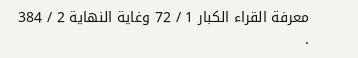معرفة القراء الكبار 1 / 72 وغاية النهاية 2 / 384 .